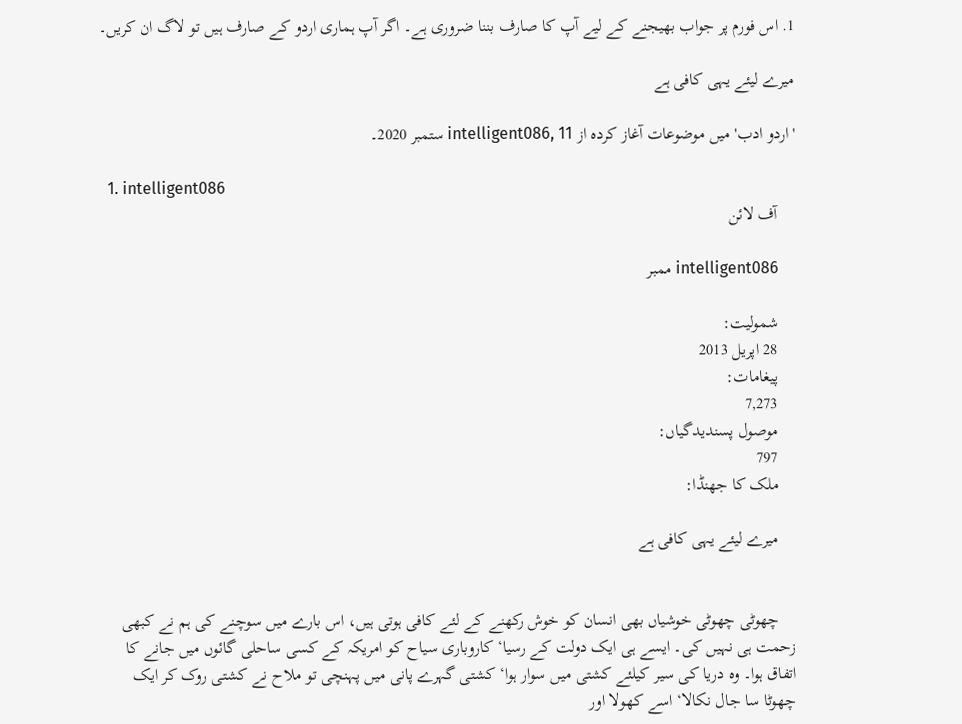1. اس فورم پر جواب بھیجنے کے لیے آپ کا صارف بننا ضروری ہے۔ اگر آپ ہماری اردو کے صارف ہیں تو لاگ ان کریں۔

میرے لیئے یہی کافی ہے

'اردو ادب' میں موضوعات آغاز کردہ از intelligent086, 11 ستمبر 2020۔

  1. intelligent086
    آف لائن

    intelligent086 ممبر

    شمولیت:
    28 اپریل 2013
    پیغامات:
    7,273
    موصول پسندیدگیاں:
    797
    ملک کا جھنڈا:

    میرے لیئے یہی کافی ہے


    چھوٹی چھوٹی خوشیاں بھی انسان کو خوش رکھنے کے لئے کافی ہوتی ہیں، اس بارے میں سوچنے کی ہم نے کبھی زحمت ہی نہیں کی۔ ایسے ہی ایک دولت کے رسیا‘ کاروباری سیاح کو امریکہ کے کسی ساحلی گائوں میں جانے کا اتفاق ہوا۔ وہ دریا کی سیر کیلئے کشتی میں سوار ہوا‘ کشتی گہرے پانی میں پہنچی تو ملاح نے کشتی روک کر ایک چھوٹا سا جال نکالا‘ اسے کھولا اور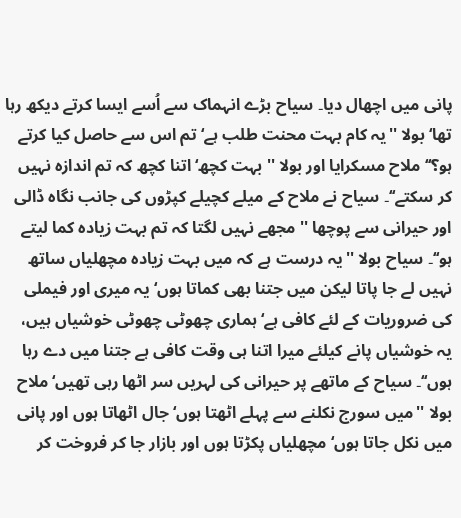پانی میں اچھال دیا۔ سیاح بڑے انہماک سے اُسے ایسا کرتے دیکھ رہا تھا‘ بولا ''یہ کام بہت محنت طلب ہے‘ تم اس سے حاصل کیا کرتے ہو؟‘‘ ملاح مسکرایا اور بولا ''بہت کچھ‘ اتنا کچھ کہ تم اندازہ نہیں کر سکتے‘‘۔ سیاح نے ملاح کے میلے کچیلے کپڑوں کی جانب نگاہ ڈالی اور حیرانی سے پوچھا ''مجھے نہیں لگتا کہ تم بہت زیادہ کما لیتے ہو‘‘۔ سیاح بولا ''یہ درست ہے کہ میں بہت زیادہ مچھلیاں ساتھ نہیں لے جا پاتا لیکن میں جتنا بھی کماتا ہوں‘ یہ میری اور فیملی کی ضروریات کے لئے کافی ہے‘ ہماری چھوٹی چھوٹی خوشیاں ہیں، یہ خوشیاں پانے کیلئے میرا اتنا ہی وقت کافی ہے جتنا میں دے رہا ہوں‘‘۔ سیاح کے ماتھے پر حیرانی کی لہریں سر اٹھا رہی تھیں‘ ملاح بولا ''میں سورج نکلنے سے پہلے اٹھتا ہوں‘ جال اٹھاتا ہوں اور پانی میں نکل جاتا ہوں‘ مچھلیاں پکڑتا ہوں اور بازار جا کر فروخت کر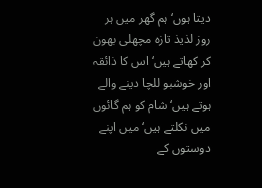دیتا ہوں‘ ہم گھر میں ہر روز لذیذ تازہ مچھلی بھون کر کھاتے ہیں‘ اس کا ذائقہ اور خوشبو للچا دینے والے ہوتے ہیں‘ شام کو ہم گائوں میں نکلتے ہیں‘ میں اپنے دوستوں کے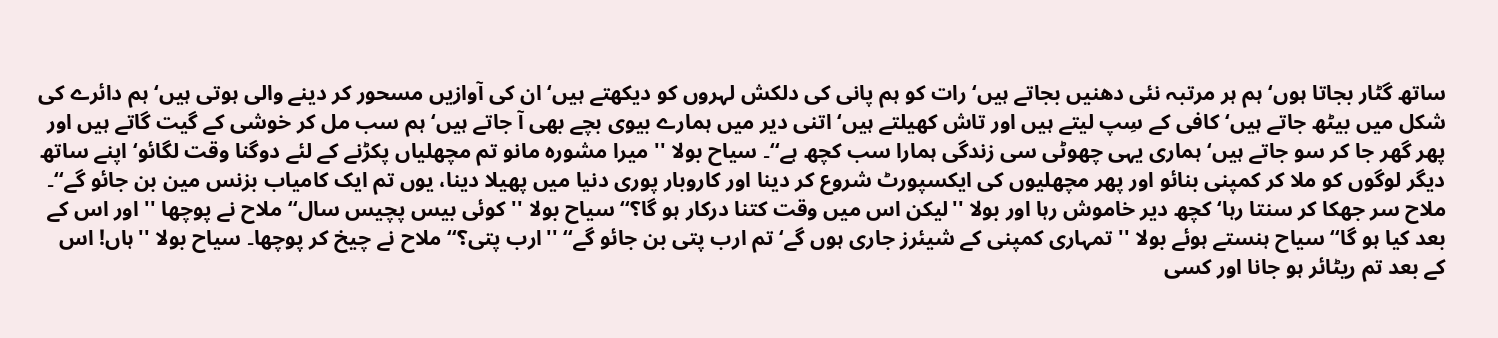ساتھ گٹار بجاتا ہوں‘ ہم ہر مرتبہ نئی دھنیں بجاتے ہیں‘ رات کو ہم پانی کی دلکش لہروں کو دیکھتے ہیں‘ ان کی آوازیں مسحور کر دینے والی ہوتی ہیں‘ ہم دائرے کی شکل میں بیٹھ جاتے ہیں‘ کافی کے سِپ لیتے ہیں اور تاش کھیلتے ہیں‘ اتنی دیر میں ہمارے بیوی بچے بھی آ جاتے ہیں‘ ہم سب مل کر خوشی کے گیت گاتے ہیں اور پھر گھر جا کر سو جاتے ہیں‘ ہماری یہی چھوٹی سی زندگی ہمارا سب کچھ ہے‘‘۔ سیاح بولا '' میرا مشورہ مانو تم مچھلیاں پکڑنے کے لئے دوگنا وقت لگائو‘ اپنے ساتھ دیگر لوگوں کو ملا کر کمپنی بنائو اور پھر مچھلیوں کی ایکسپورٹ شروع کر دینا اور کاروبار پوری دنیا میں پھیلا دینا، یوں تم ایک کامیاب بزنس مین بن جائو گے‘‘۔ ملاح سر جھکا کر سنتا رہا‘ کچھ دیر خاموش رہا اور بولا ''لیکن اس میں وقت کتنا درکار ہو گا؟‘‘ سیاح بولا '' کوئی بیس پچیس سال‘‘ ملاح نے پوچھا '' اور اس کے بعد کیا ہو گا‘‘ سیاح ہنستے ہوئے بولا '' تمہاری کمپنی کے شیئرز جاری ہوں گے‘ تم ارب پتی بن جائو گے‘‘ ''ارب پتی؟‘‘ ملاح نے چیخ کر پوچھا۔ سیاح بولا ''ہاں! اس کے بعد تم ریٹائر ہو جانا اور کسی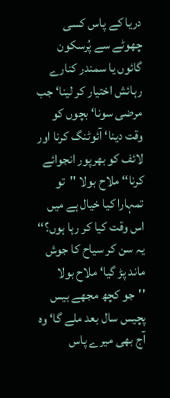دریا کے پاس کسی چھوٹے سے پُرسکون گائوں یا سمندر کنارے رہائش اختیار کر لینا‘ جب مرضی سونا‘ بچوں کو وقت دینا‘ آئوٹنگ کرنا اور لائف کو بھرپور انجوائے کرنا‘‘ ملاح بولا ''تو تمہارا کیا خیال ہے میں اس وقت کیا کر رہا ہوں؟‘‘ یہ سن کر سیاح کا جوش ماند پڑ گیا‘ ملاح بولا ''جو کچھ مجھے بیس پچیس سال بعد ملے گا‘ وہ آج بھی میرے پاس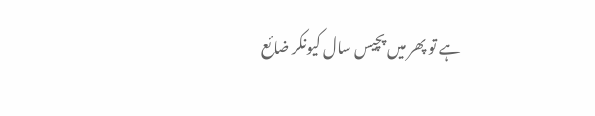ہے تو پھر میں پچیس سال کیونکر ضائع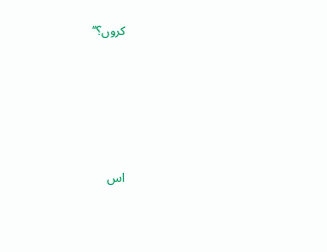کروں؟‘‘





اس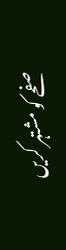صفحے کو مشتہر کریں